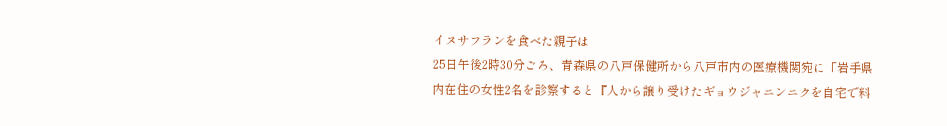イヌサフランを食べた親子は
25日午後2時30分ごろ、青森県の八戸保健所から八戸市内の医療機関宛に「岩手県内在住の女性2名を診察すると『人から譲り受けたギョウジャニンニクを自宅で料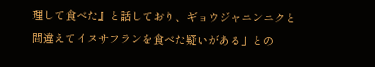理して食べた』と話しており、ギョウジャニンニクと間違えてイヌサフランを食べた疑いがある」との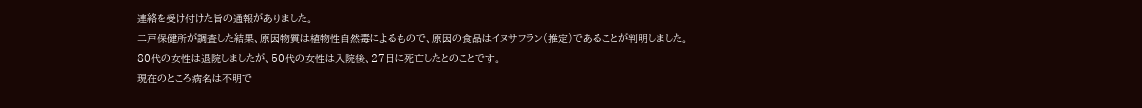連絡を受け付けた旨の通報がありました。
二戸保健所が調査した結果、原因物質は植物性自然毒によるもので、原因の食品はイヌサフラン(推定)であることが判明しました。
80代の女性は退院しましたが、50代の女性は入院後、27日に死亡したとのことです。
現在のところ病名は不明で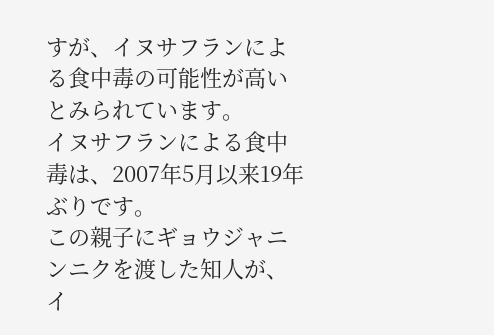すが、イヌサフランによる食中毒の可能性が高いとみられています。
イヌサフランによる食中毒は、2007年5月以来19年ぶりです。
この親子にギョウジャニンニクを渡した知人が、イ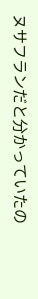ヌサフランだと分かっていたの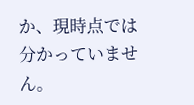か、現時点では分かっていません。